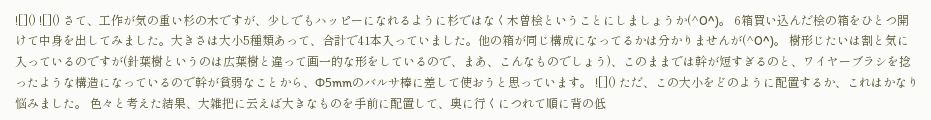![]() ![]() さて、工作が気の重い杉の木ですが、少しでもハッピーになれるように杉ではなく木曽桧ということにしましょうか(^O^)。 6箱買い込んだ桧の箱をひとつ開けて中身を出してみました。大きさは大小5種類あって、合計で41本入っていました。他の箱が同じ構成になってるかは分かりませんが(^O^)。 樹形じたいは割と気に入っているのですが(針葉樹というのは広葉樹と違って画一的な形をしているので、まあ、こんなものでしょう)、このままでは幹が短すぎるのと、ワイヤーブラシを捻ったような構造になっているので幹が貧弱なことから、Φ5mmのバルサ棒に差して使おうと思っています。 ![]() ただ、この大小をどのように配置するか、これはかなり悩みました。 色々と考えた結果、大雑把に云えば大きなものを手前に配置して、奥に行くにつれて順に背の低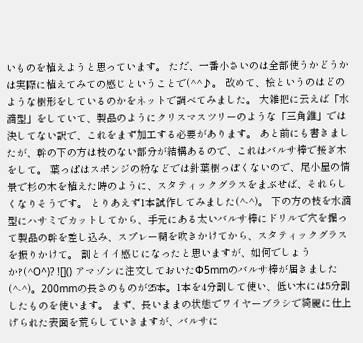いものを植えようと思っています。 ただ、一番小さいのは全部使うかどうかは実際に植えてみての感じということで(^^♪。 改めて、桧というのはどのような樹形をしているのかをネットで調べてみました。 大雑把に云えば「水滴型」をしていて、製品のようにクリスマスツリーのような「三角錐」では決してない訳で、これをまず加工する必要があります。 あと前にも書きましたが、幹の下の方は枝のない部分が結構あるので、これはバルサ棒で接ぎ木をして。 葉っぱはスポンジの粉などでは針葉樹っぽくないので、尾小屋の情景で杉の木を植えた時のように、スタティックグラスをまぶせば、それらしくなりそうです。 とりあえず1本試作してみました(^-^)。 下の方の枝を水滴型にハサミでカットしてから、手元にある太いバルサ棒にドリルで穴を掘って製品の幹を差し込み、スプレー糊を吹きかけてから、スタティックグラスを振りかけて。 割とイイ感じになったと思いますが、如何でしょうか?(^O^)? ![]() アマゾンに注文しておいたΦ5mmのバルサ棒が届きました(^-^)。200mmの長さのものが25本。1本を4分割して使い、低い木には5分割したものを使います。 まず、長いままの状態でワイヤーブラシで綺麗に仕上げられた表面を荒らしていきますが、バルサに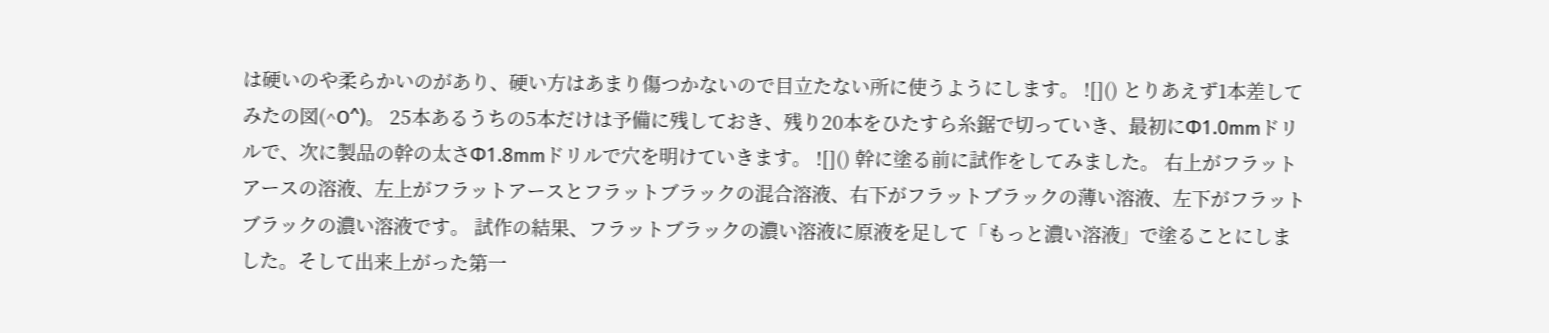は硬いのや柔らかいのがあり、硬い方はあまり傷つかないので目立たない所に使うようにします。 ![]() とりあえず1本差してみたの図(^O^)。 25本あるうちの5本だけは予備に残しておき、残り20本をひたすら糸鋸で切っていき、最初にΦ1.0mmドリルで、次に製品の幹の太さΦ1.8mmドリルで穴を明けていきます。 ![]() 幹に塗る前に試作をしてみました。 右上がフラットアースの溶液、左上がフラットアースとフラットブラックの混合溶液、右下がフラットブラックの薄い溶液、左下がフラットブラックの濃い溶液です。 試作の結果、フラットブラックの濃い溶液に原液を足して「もっと濃い溶液」で塗ることにしました。そして出来上がった第一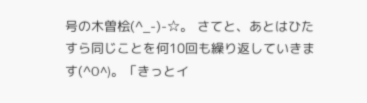号の木曽桧(^_-)-☆。 さてと、あとはひたすら同じことを何10回も繰り返していきます(^O^)。「きっとイ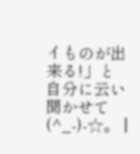イものが出来る!」と自分に云い聞かせて(^_-)-☆。 |